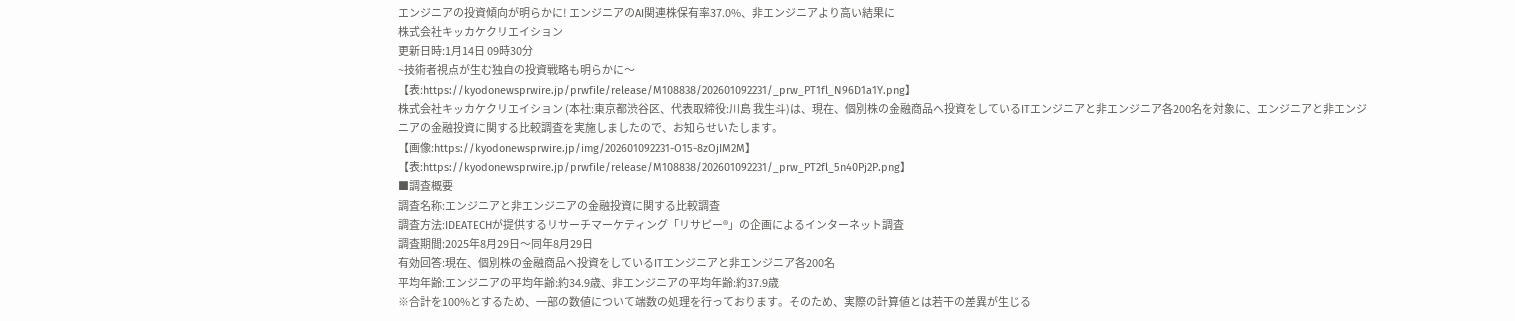エンジニアの投資傾向が明らかに! エンジニアのAI関連株保有率37.0%、非エンジニアより高い結果に
株式会社キッカケクリエイション
更新日時:1月14日 09時30分
~技術者視点が生む独自の投資戦略も明らかに〜
【表:https://kyodonewsprwire.jp/prwfile/release/M108838/202601092231/_prw_PT1fl_N96D1a1Y.png】
株式会社キッカケクリエイション (本社:東京都渋谷区、代表取締役:川島 我生斗)は、現在、個別株の金融商品へ投資をしているITエンジニアと非エンジニア各200名を対象に、エンジニアと非エンジニアの金融投資に関する比較調査を実施しましたので、お知らせいたします。
【画像:https://kyodonewsprwire.jp/img/202601092231-O15-8zOjIM2M】
【表:https://kyodonewsprwire.jp/prwfile/release/M108838/202601092231/_prw_PT2fl_5n40Pj2P.png】
■調査概要
調査名称:エンジニアと非エンジニアの金融投資に関する比較調査
調査方法:IDEATECHが提供するリサーチマーケティング「リサピー®」の企画によるインターネット調査
調査期間:2025年8月29日〜同年8月29日
有効回答:現在、個別株の金融商品へ投資をしているITエンジニアと非エンジニア各200名
平均年齢:エンジニアの平均年齢:約34.9歳、非エンジニアの平均年齢:約37.9歳
※合計を100%とするため、一部の数値について端数の処理を行っております。そのため、実際の計算値とは若干の差異が生じる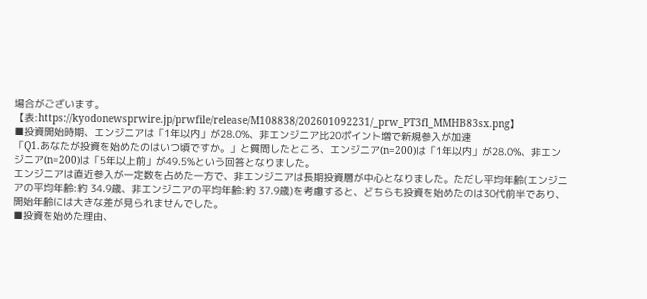場合がございます。
【表:https://kyodonewsprwire.jp/prwfile/release/M108838/202601092231/_prw_PT3fl_MMHB83sx.png】
■投資開始時期、エンジニアは「1年以内」が28.0%、非エンジニア比20ポイント増で新規参入が加速
「Q1.あなたが投資を始めたのはいつ頃ですか。」と質問したところ、エンジニア(n=200)は「1年以内」が28.0%、非エンジニア(n=200)は「5年以上前」が49.5%という回答となりました。
エンジニアは直近参入が一定数を占めた一方で、非エンジニアは長期投資層が中心となりました。ただし平均年齢(エンジニアの平均年齢:約 34.9歳、非エンジニアの平均年齢:約 37.9歳)を考慮すると、どちらも投資を始めたのは30代前半であり、開始年齢には大きな差が見られませんでした。
■投資を始めた理由、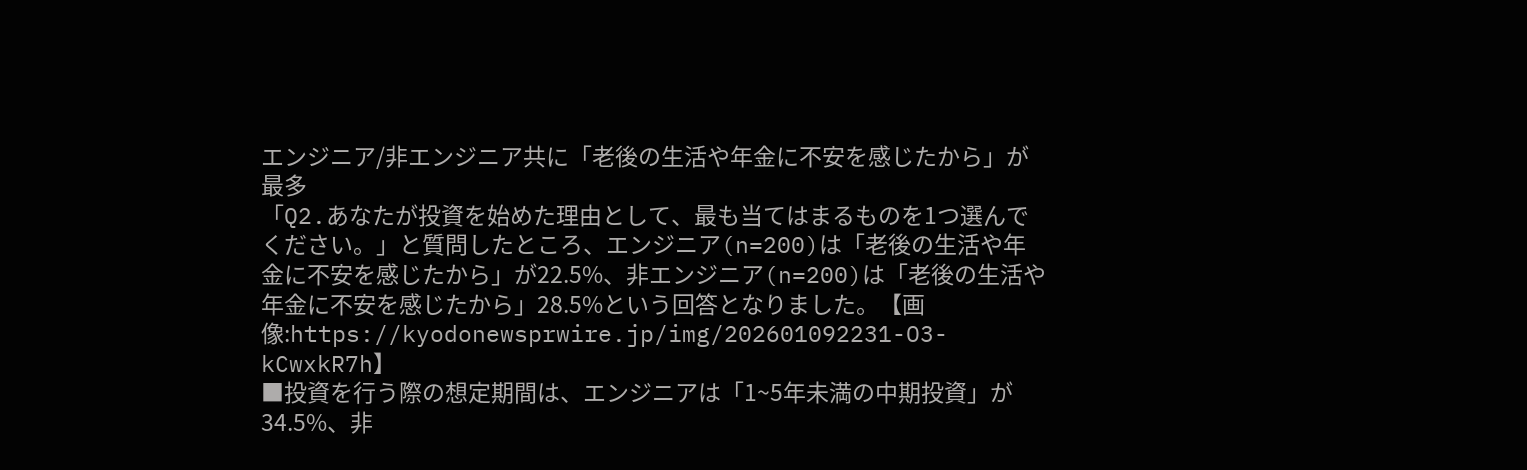エンジニア/非エンジニア共に「老後の生活や年金に不安を感じたから」が最多
「Q2.あなたが投資を始めた理由として、最も当てはまるものを1つ選んでください。」と質問したところ、エンジニア(n=200)は「老後の生活や年金に不安を感じたから」が22.5%、非エンジニア(n=200)は「老後の生活や年金に不安を感じたから」28.5%という回答となりました。【画像:https://kyodonewsprwire.jp/img/202601092231-O3-kCwxkR7h】
■投資を行う際の想定期間は、エンジニアは「1~5年未満の中期投資」が34.5%、非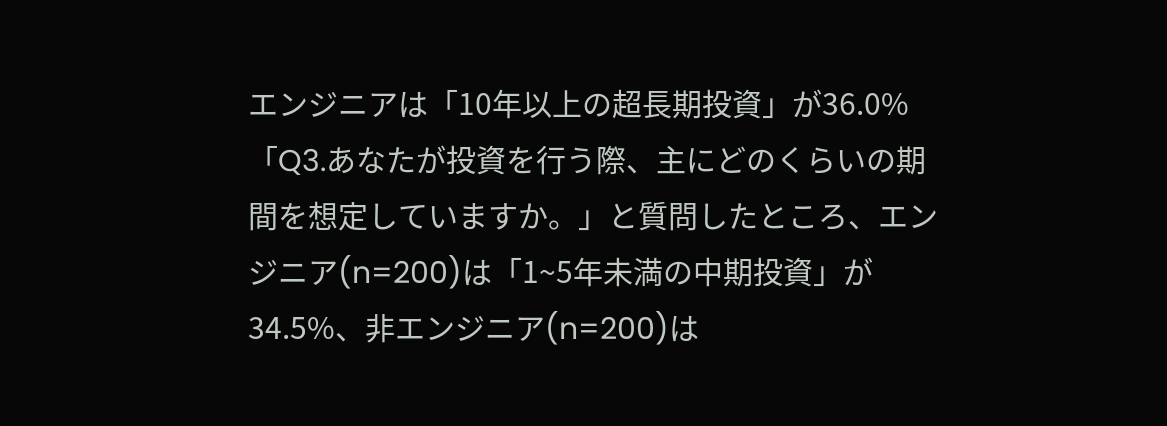エンジニアは「10年以上の超長期投資」が36.0%
「Q3.あなたが投資を行う際、主にどのくらいの期間を想定していますか。」と質問したところ、エンジニア(n=200)は「1~5年未満の中期投資」が34.5%、非エンジニア(n=200)は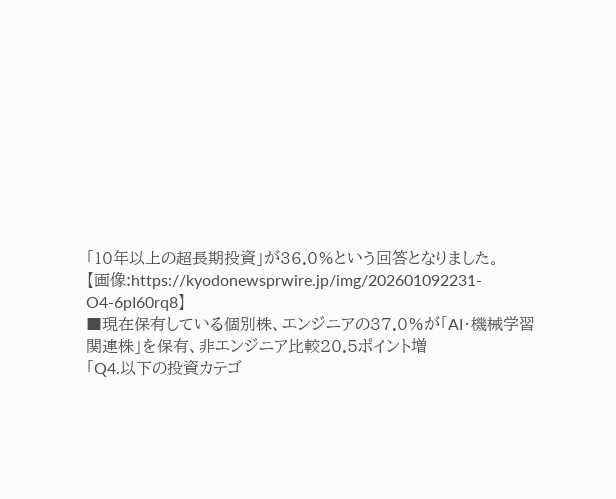「10年以上の超長期投資」が36.0%という回答となりました。
【画像:https://kyodonewsprwire.jp/img/202601092231-O4-6pI60rq8】
■現在保有している個別株、エンジニアの37.0%が「AI・機械学習関連株」を保有、非エンジニア比較20.5ポイント増
「Q4.以下の投資カテゴ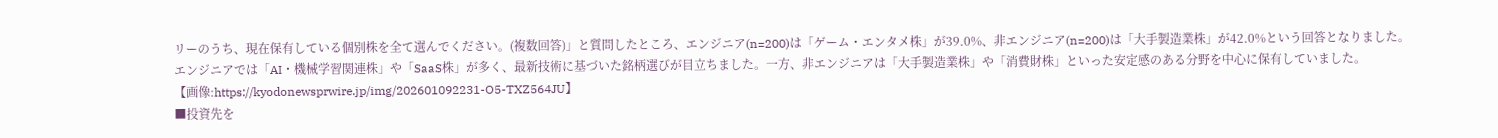リーのうち、現在保有している個別株を全て選んでください。(複数回答)」と質問したところ、エンジニア(n=200)は「ゲーム・エンタメ株」が39.0%、非エンジニア(n=200)は「大手製造業株」が42.0%という回答となりました。
エンジニアでは「AI・機械学習関連株」や「SaaS株」が多く、最新技術に基づいた銘柄選びが目立ちました。一方、非エンジニアは「大手製造業株」や「消費財株」といった安定感のある分野を中心に保有していました。
【画像:https://kyodonewsprwire.jp/img/202601092231-O5-TXZ564JU】
■投資先を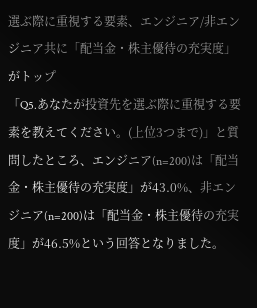選ぶ際に重視する要素、エンジニア/非エンジニア共に「配当金・株主優待の充実度」がトップ
「Q5.あなたが投資先を選ぶ際に重視する要素を教えてください。(上位3つまで)」と質問したところ、エンジニア(n=200)は「配当金・株主優待の充実度」が43.0%、非エンジニア(n=200)は「配当金・株主優待の充実度」が46.5%という回答となりました。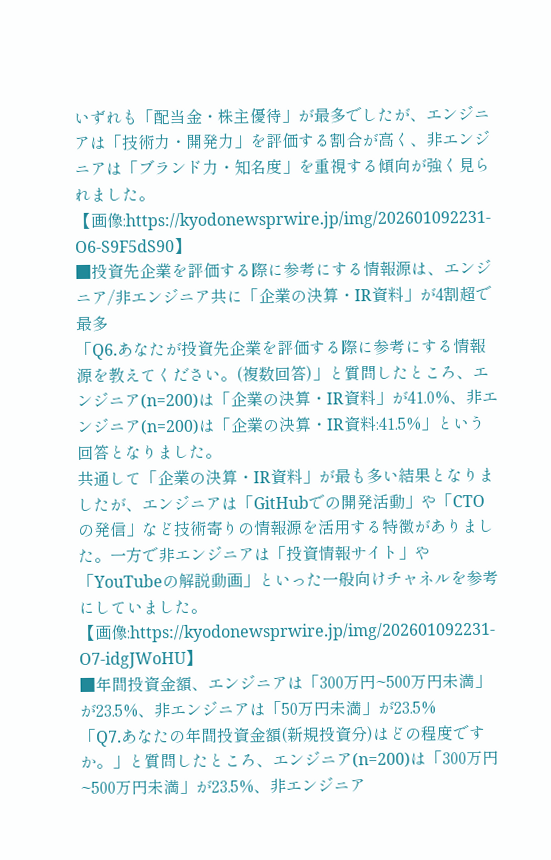いずれも「配当金・株主優待」が最多でしたが、エンジニアは「技術力・開発力」を評価する割合が高く、非エンジニアは「ブランド力・知名度」を重視する傾向が強く見られました。
【画像:https://kyodonewsprwire.jp/img/202601092231-O6-S9F5dS90】
■投資先企業を評価する際に参考にする情報源は、エンジニア/非エンジニア共に「企業の決算・IR資料」が4割超で最多
「Q6.あなたが投資先企業を評価する際に参考にする情報源を教えてください。(複数回答)」と質問したところ、エンジニア(n=200)は「企業の決算・IR資料」が41.0%、非エンジニア(n=200)は「企業の決算・IR資料:41.5%」という回答となりました。
共通して「企業の決算・IR資料」が最も多い結果となりましたが、エンジニアは「GitHubでの開発活動」や「CTOの発信」など技術寄りの情報源を活用する特徴がありました。一方で非エンジニアは「投資情報サイト」や「YouTubeの解説動画」といった一般向けチャネルを参考にしていました。
【画像:https://kyodonewsprwire.jp/img/202601092231-O7-idgJWoHU】
■年間投資金額、エンジニアは「300万円~500万円未満」が23.5%、非エンジニアは「50万円未満」が23.5%
「Q7.あなたの年間投資金額(新規投資分)はどの程度ですか。」と質問したところ、エンジニア(n=200)は「300万円~500万円未満」が23.5%、非エンジニア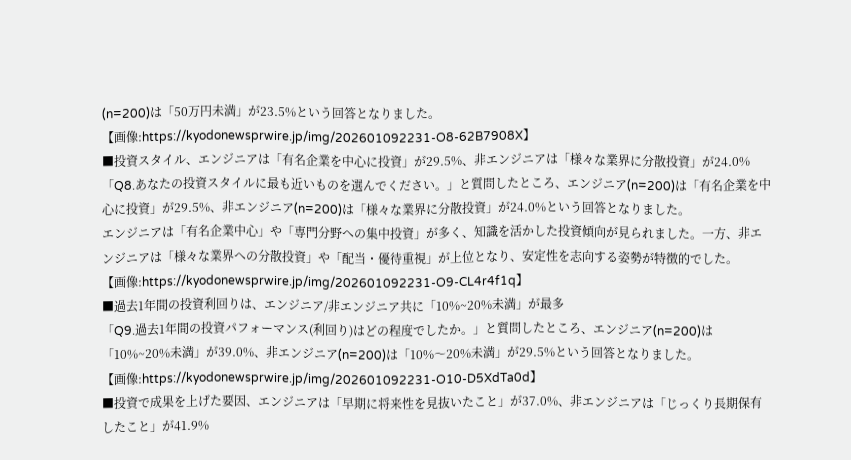(n=200)は「50万円未満」が23.5%という回答となりました。
【画像:https://kyodonewsprwire.jp/img/202601092231-O8-62B7908X】
■投資スタイル、エンジニアは「有名企業を中心に投資」が29.5%、非エンジニアは「様々な業界に分散投資」が24.0%
「Q8.あなたの投資スタイルに最も近いものを選んでください。」と質問したところ、エンジニア(n=200)は「有名企業を中心に投資」が29.5%、非エンジニア(n=200)は「様々な業界に分散投資」が24.0%という回答となりました。
エンジニアは「有名企業中心」や「専門分野への集中投資」が多く、知識を活かした投資傾向が見られました。一方、非エンジニアは「様々な業界への分散投資」や「配当・優待重視」が上位となり、安定性を志向する姿勢が特徴的でした。
【画像:https://kyodonewsprwire.jp/img/202601092231-O9-CL4r4f1q】
■過去1年間の投資利回りは、エンジニア/非エンジニア共に「10%~20%未満」が最多
「Q9.過去1年間の投資パフォーマンス(利回り)はどの程度でしたか。」と質問したところ、エンジニア(n=200)は「10%~20%未満」が39.0%、非エンジニア(n=200)は「10%〜20%未満」が29.5%という回答となりました。
【画像:https://kyodonewsprwire.jp/img/202601092231-O10-D5XdTa0d】
■投資で成果を上げた要因、エンジニアは「早期に将来性を見抜いたこと」が37.0%、非エンジニアは「じっくり長期保有したこと」が41.9%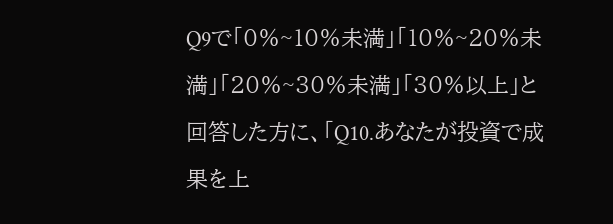Q9で「0%~10%未満」「10%~20%未満」「20%~30%未満」「30%以上」と回答した方に、「Q10.あなたが投資で成果を上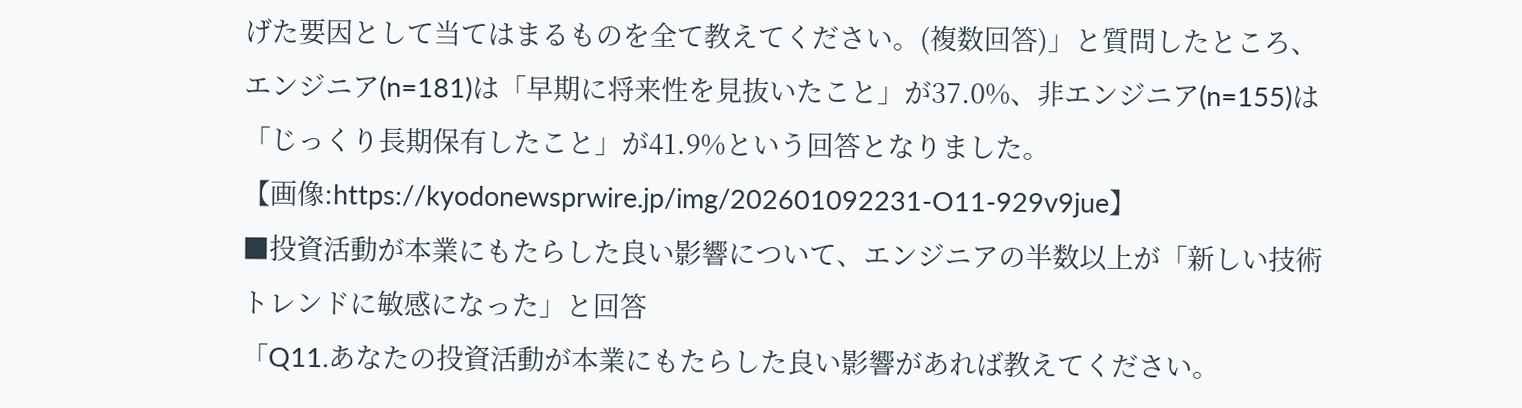げた要因として当てはまるものを全て教えてください。(複数回答)」と質問したところ、エンジニア(n=181)は「早期に将来性を見抜いたこと」が37.0%、非エンジニア(n=155)は「じっくり長期保有したこと」が41.9%という回答となりました。
【画像:https://kyodonewsprwire.jp/img/202601092231-O11-929v9jue】
■投資活動が本業にもたらした良い影響について、エンジニアの半数以上が「新しい技術トレンドに敏感になった」と回答
「Q11.あなたの投資活動が本業にもたらした良い影響があれば教えてください。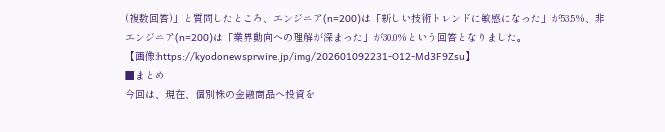(複数回答)」と質問したところ、エンジニア(n=200)は「新しい技術トレンドに敏感になった」が53.5%、非エンジニア(n=200)は「業界動向への理解が深まった」が30.0%という回答となりました。
【画像:https://kyodonewsprwire.jp/img/202601092231-O12-Md3F9Zsu】
■まとめ
今回は、現在、個別株の金融商品へ投資を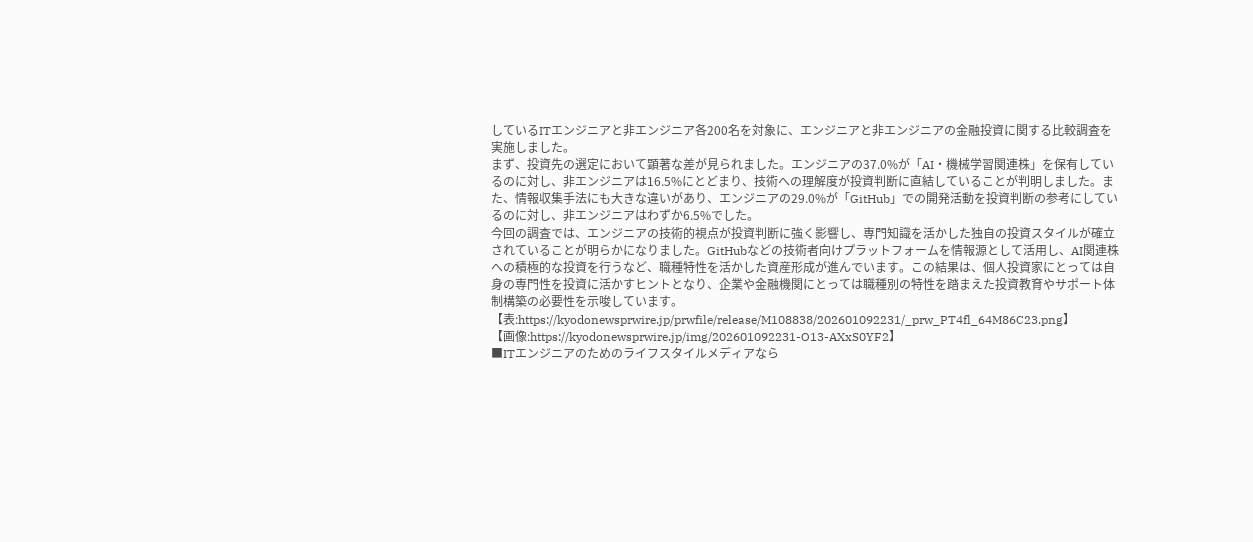しているITエンジニアと非エンジニア各200名を対象に、エンジニアと非エンジニアの金融投資に関する比較調査を実施しました。
まず、投資先の選定において顕著な差が見られました。エンジニアの37.0%が「AI・機械学習関連株」を保有しているのに対し、非エンジニアは16.5%にとどまり、技術への理解度が投資判断に直結していることが判明しました。また、情報収集手法にも大きな違いがあり、エンジニアの29.0%が「GitHub」での開発活動を投資判断の参考にしているのに対し、非エンジニアはわずか6.5%でした。
今回の調査では、エンジニアの技術的視点が投資判断に強く影響し、専門知識を活かした独自の投資スタイルが確立されていることが明らかになりました。GitHubなどの技術者向けプラットフォームを情報源として活用し、AI関連株への積極的な投資を行うなど、職種特性を活かした資産形成が進んでいます。この結果は、個人投資家にとっては自身の専門性を投資に活かすヒントとなり、企業や金融機関にとっては職種別の特性を踏まえた投資教育やサポート体制構築の必要性を示唆しています。
【表:https://kyodonewsprwire.jp/prwfile/release/M108838/202601092231/_prw_PT4fl_64M86C23.png】
【画像:https://kyodonewsprwire.jp/img/202601092231-O13-AXxS0YF2】
■ITエンジニアのためのライフスタイルメディアなら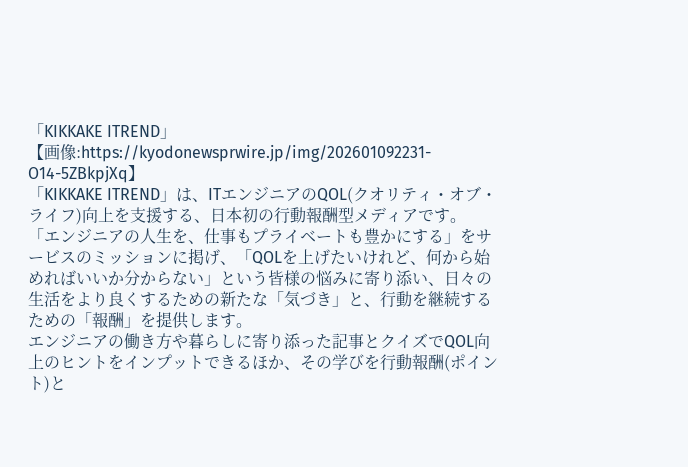「KIKKAKE ITREND」
【画像:https://kyodonewsprwire.jp/img/202601092231-O14-5ZBkpjXq】
「KIKKAKE ITREND」は、ITエンジニアのQOL(クオリティ・オブ・ライフ)向上を支援する、日本初の行動報酬型メディアです。
「エンジニアの人生を、仕事もプライベートも豊かにする」をサービスのミッションに掲げ、「QOLを上げたいけれど、何から始めればいいか分からない」という皆様の悩みに寄り添い、日々の生活をより良くするための新たな「気づき」と、行動を継続するための「報酬」を提供します。
エンジニアの働き方や暮らしに寄り添った記事とクイズでQOL向上のヒントをインプットできるほか、その学びを行動報酬(ポイント)と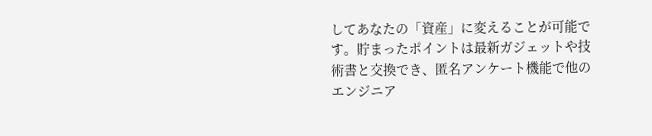してあなたの「資産」に変えることが可能です。貯まったポイントは最新ガジェットや技術書と交換でき、匿名アンケート機能で他のエンジニア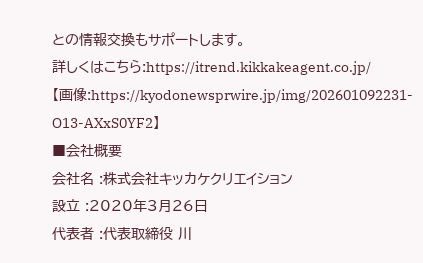との情報交換もサポートします。
詳しくはこちら:https://itrend.kikkakeagent.co.jp/
【画像:https://kyodonewsprwire.jp/img/202601092231-O13-AXxS0YF2】
■会社概要
会社名 :株式会社キッカケクリエイション
設立 :2020年3月26日
代表者 :代表取締役 川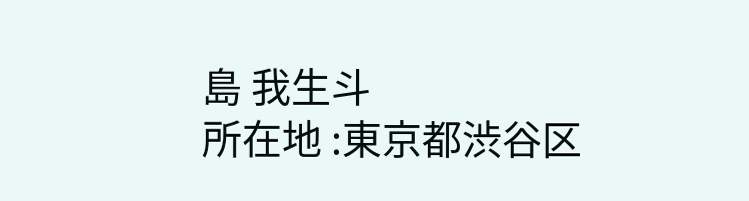島 我生斗
所在地 :東京都渋谷区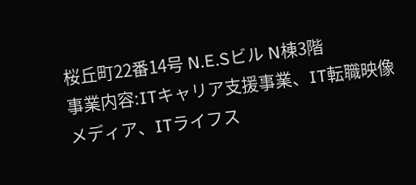桜丘町22番14号 N.E.Sビル N棟3階
事業内容:ITキャリア支援事業、IT転職映像メディア、ITライフス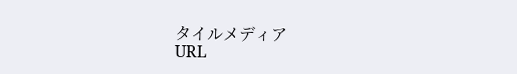タイルメディア
URL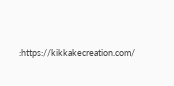:https://kikkakecreation.com/